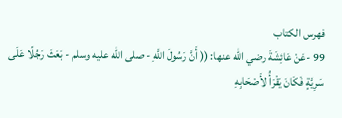فهرس الكتاب
99 -عَنْ عَائِشَةَ رضي الله عنها: (( أَنَّ رَسُولَ اللَّهِ - صلى الله عليه وسلم - بَعَثَ رَجُلًا عَلَى سَرِيَّةٍ فَكَانَ يَقْرَأُ لأَصْحَابِهِ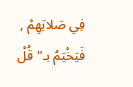فِي صَلاتِهِمْ , فَيَخْتِمُ بـ"قُلْ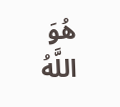هُوَ اللَّهُ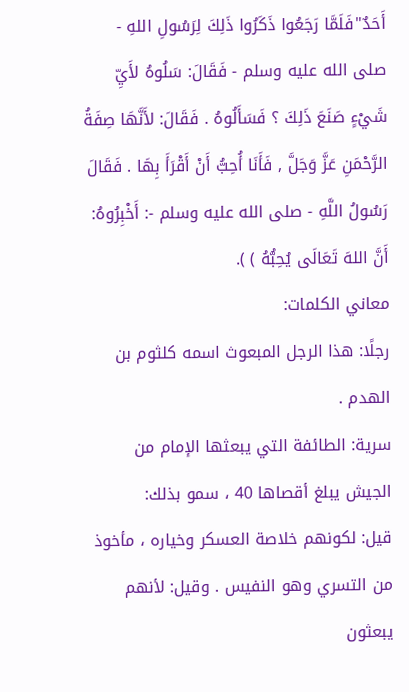أَحَدٌ"فَلَمَّا رَجَعُوا ذَكَرُوا ذَلِكَ لِرَسُولِ اللهِ - صلى الله عليه وسلم - فَقَالَ: سَلُوهُ لأَيِّ شَيْءٍ صَنَعَ ذَلِكَ ؟ فَسَأَلُوهُ . فَقَالَ: لأَنَّهَا صِفَةُ الرَّحْمَنِ عَزَّ وَجَلَّ , فَأَنَا أُحِبُّ أَنْ أَقْرَأَ بِهَا . فَقَالَ رَسُولُ اللَّهِ - صلى الله عليه وسلم -: أَخْبِرُوهُ: أَنَّ اللهَ تَعَالَى يُحِبُّهُ ) ).
معاني الكلمات:
رجلًا: هذا الرجل المبعوث اسمه كلثوم بن الهدم .
سرية: الطائفة التي يبعثها الإمام من الجيش يبلغ أقصاها 40 ، سمو بذلك:
قيل: لكونهم خلاصة العسكر وخياره ، مأخوذ من التسري وهو النفيس . وقيل: لأنهم يبعثون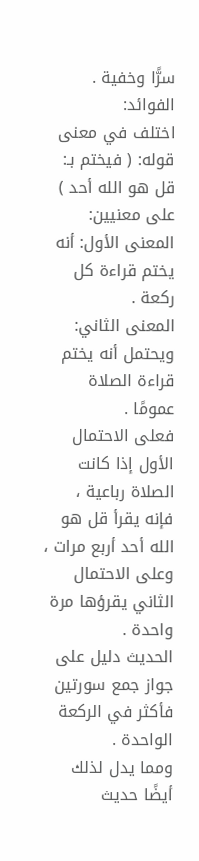سرًّا وخفية .
الفوائد:
اختلف في معنى قوله: ( فيختم بـ: قل هو الله أحد ) على معنيين:
المعنى الأول: أنه يختم قراءة كل ركعة .
المعنى الثاني: ويحتمل أنه يختم قراءة الصلاة عمومًا .
فعلى الاحتمال الأول إذا كانت الصلاة رباعية ، فإنه يقرأ قل هو الله أحد أربع مرات ، وعلى الاحتمال الثاني يقرؤها مرة واحدة .
الحديث دليل على جواز جمع سورتين فأكثر في الركعة الواحدة .
ومما يدل لذلك أيضًا حديث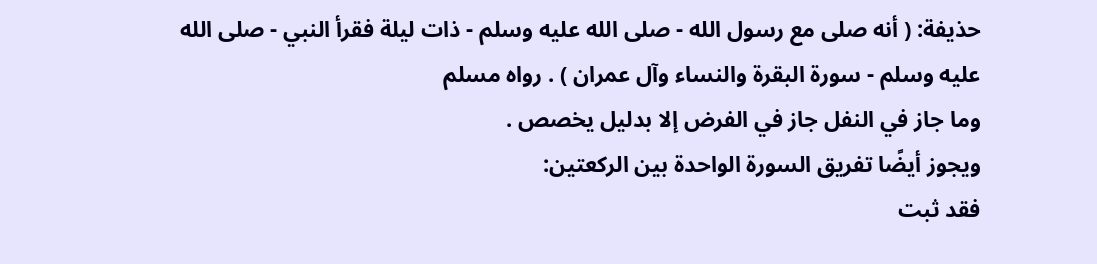حذيفة: ( أنه صلى مع رسول الله - صلى الله عليه وسلم - ذات ليلة فقرأ النبي - صلى الله عليه وسلم - سورة البقرة والنساء وآل عمران ) . رواه مسلم
وما جاز في النفل جاز في الفرض إلا بدليل يخصص .
ويجوز أيضًا تفريق السورة الواحدة بين الركعتين:
فقد ثبت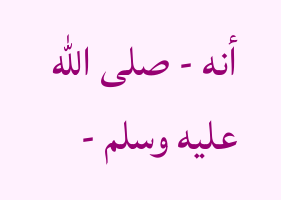أنه - صلى الله عليه وسلم -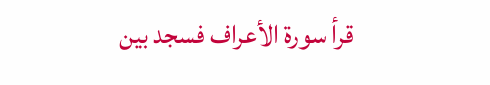قرأ سورة الأعراف فسجد بين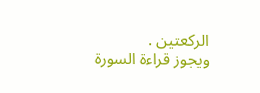الركعتين .
ويجوز قراءة السورة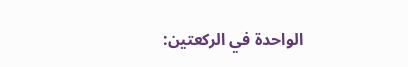الواحدة في الركعتين: